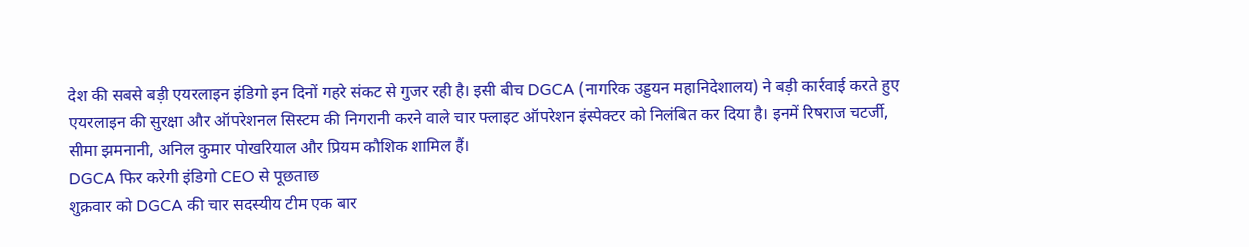देश की सबसे बड़ी एयरलाइन इंडिगो इन दिनों गहरे संकट से गुजर रही है। इसी बीच DGCA (नागरिक उड्डयन महानिदेशालय) ने बड़ी कार्रवाई करते हुए एयरलाइन की सुरक्षा और ऑपरेशनल सिस्टम की निगरानी करने वाले चार फ्लाइट ऑपरेशन इंस्पेक्टर को निलंबित कर दिया है। इनमें रिषराज चटर्जी, सीमा झमनानी, अनिल कुमार पोखरियाल और प्रियम कौशिक शामिल हैं।
DGCA फिर करेगी इंडिगो CEO से पूछताछ
शुक्रवार को DGCA की चार सदस्यीय टीम एक बार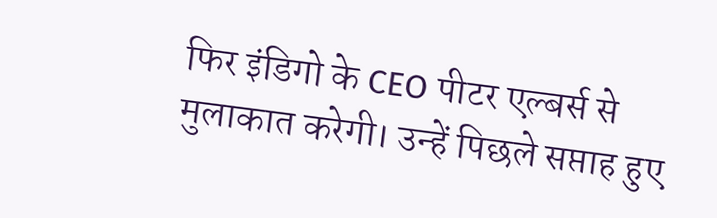फिर इंडिगो के CEO पीटर एल्बर्स से मुलाकात करेगी। उन्हें पिछले सप्ताह हुए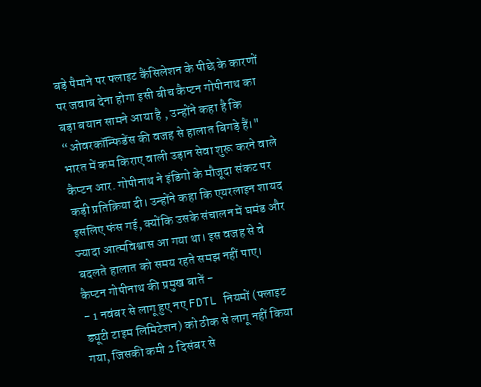बड़े पैमाने पर फ्लाइट कैंसिलेशन के पीछे के कारणों पर जवाब देना होगा इसी बीच कैप्टन गोपीनाथ का बड़ा बयान सामने आया है , उन्होंने कहा है कि “ओवरकॉन्फिडेंस की वजह से हालात बिगड़े हैं।" भारत में कम किराए वाली उड़ान सेवा शुरू करने वाले कैप्टन आर. गोपीनाथ ने इंडिगो के मौजूदा संकट पर कड़ी प्रतिक्रिया दी। उन्होंने कहा कि एयरलाइन शायद इसलिए फंस गई, क्योंकि उसके संचालन में घमंड और ज्यादा आत्मविश्वास आ गया था। इस वजह से वे बदलते हालात को समय रहते समझ नहीं पाए।
कैप्टन गोपीनाथ की प्रमुख बातें -
- 1 नवंबर से लागू हुए नए FDTL नियमों (फ्लाइट ड्यूटी टाइम लिमिटेशन) को ठीक से लागू नहीं किया गया, जिसकी कमी 2 दिसंबर से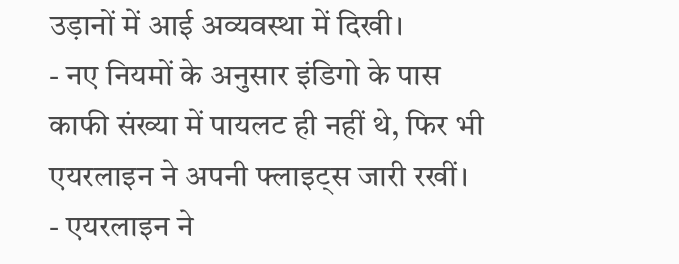उड़ानों में आई अव्यवस्था में दिखी।
- नए नियमों के अनुसार इंडिगो के पास काफी संख्या में पायलट ही नहीं थे, फिर भी एयरलाइन ने अपनी फ्लाइट्स जारी रखीं।
- एयरलाइन ने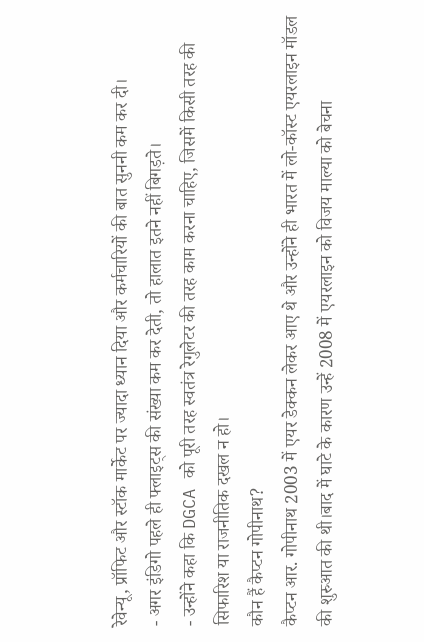रेवेन्यू, प्रॉफिट और स्टॉक मार्केट पर ज्यादा ध्यान दिया और कर्मचारियों की बात सुननी कम कर दी।
- अगर इंडिगो पहले ही फ्लाइट्स की संख्या कम कर देती, तो हालात इतने नहीं बिगड़ते।
- उन्होंने कहा कि DGCA को पूरी तरह स्वतंत्र रेगुलेटर की तरह काम करना चाहिए, जिसमें किसी तरह की सिफारिश या राजनीतिक दखल न हो।
कौन हैं कैप्टन गोपीनाथ?
कैप्टन आर. गोपीनाथ 2003 में एयर डेक्कन लेकर आए थे और उन्होंने ही भारत में लो-कॉस्ट एयरलाइन मॉडल की शुरुआत की थी।बाद में घाटे के कारण उन्हें 2008 में एयरलाइन को विजय माल्या को बेचना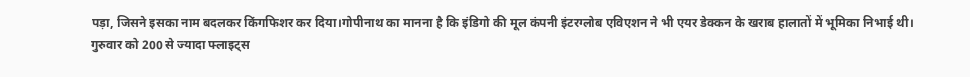पड़ा, जिसने इसका नाम बदलकर किंगफिशर कर दिया।गोपीनाथ का मानना है कि इंडिगो की मूल कंपनी इंटरग्लोब एविएशन ने भी एयर डेक्कन के खराब हालातों में भूमिका निभाई थी।
गुरुवार को 200 से ज्यादा फ्लाइट्स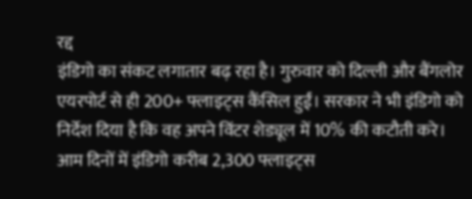रद्द
इंडिगो का संकट लगातार बढ़ रहा है। गुरुवार को दिल्ली और बैंगलोर एयरपोर्ट से ही 200+ फ्लाइट्स कैंसिल हुईं। सरकार ने भी इंडिगो को निर्देश दिया है कि वह अपने विंटर शेड्यूल में 10% की कटौती करे। आम दिनों में इंडिगो करीब 2,300 फ्लाइट्स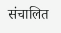संचालित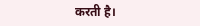करती है।